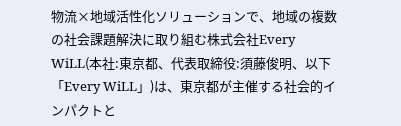物流×地域活性化ソリューションで、地域の複数の社会課題解決に取り組む株式会社Every WiLL(本社:東京都、代表取締役:須藤俊明、以下「Every WiLL」)は、東京都が主催する社会的インパクトと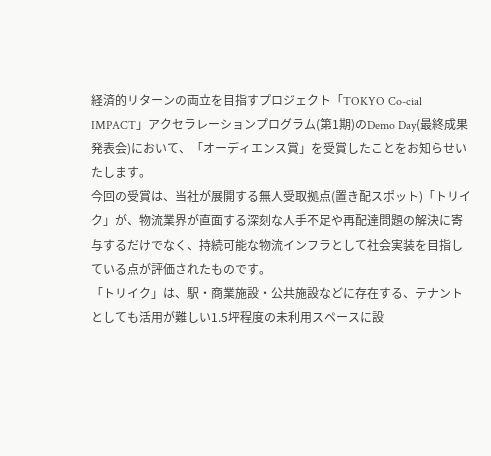経済的リターンの両立を目指すプロジェクト「TOKYO Co-cial IMPACT」アクセラレーションプログラム(第1期)のDemo Day(最終成果発表会)において、「オーディエンス賞」を受賞したことをお知らせいたします。
今回の受賞は、当社が展開する無人受取拠点(置き配スポット)「トリイク」が、物流業界が直面する深刻な人手不足や再配達問題の解決に寄与するだけでなく、持続可能な物流インフラとして社会実装を目指している点が評価されたものです。
「トリイク」は、駅・商業施設・公共施設などに存在する、テナントとしても活用が難しい1.5坪程度の未利用スペースに設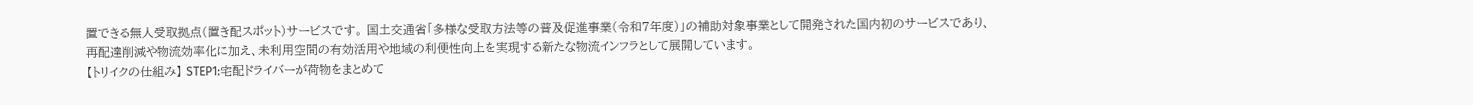置できる無人受取拠点(置き配スポット)サービスです。 国土交通省「多様な受取方法等の普及促進事業(令和7年度)」の補助対象事業として開発された国内初のサービスであり、再配達削減や物流効率化に加え、未利用空間の有効活用や地域の利便性向上を実現する新たな物流インフラとして展開しています。
【トリイクの仕組み】 STEP1:宅配ドライバーが荷物をまとめて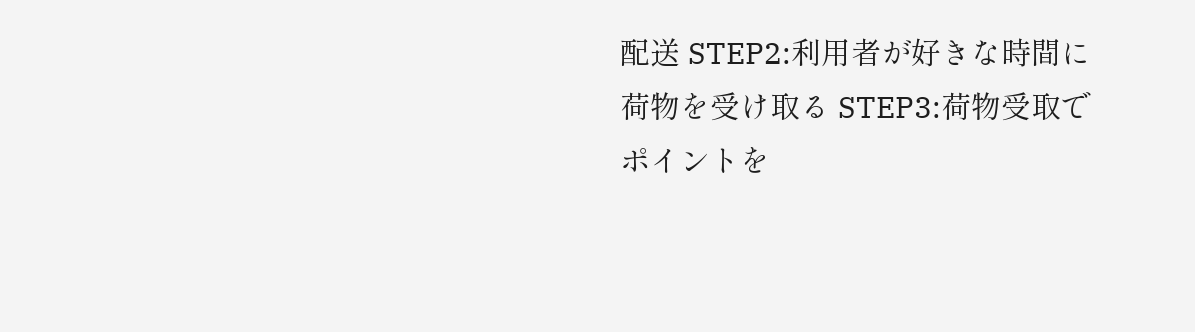配送 STEP2:利用者が好きな時間に荷物を受け取る STEP3:荷物受取でポイントを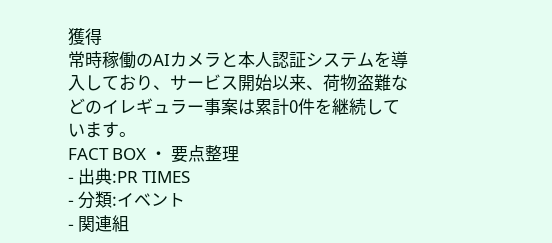獲得
常時稼働のAIカメラと本人認証システムを導入しており、サービス開始以来、荷物盗難などのイレギュラー事案は累計0件を継続しています。
FACT BOX ・ 要点整理
- 出典:PR TIMES
- 分類:イベント
- 関連組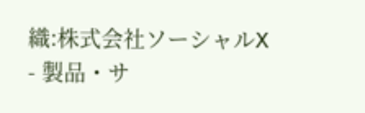織:株式会社ソーシャルX
- 製品・サ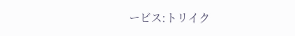ービス:トリイク